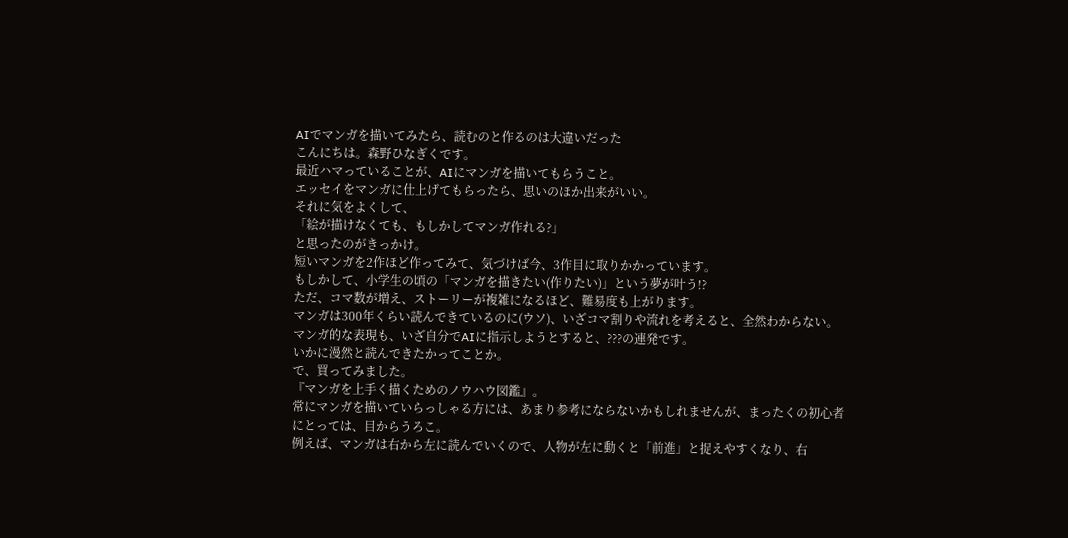AIでマンガを描いてみたら、読むのと作るのは大違いだった
こんにちは。森野ひなぎくです。
最近ハマっていることが、AIにマンガを描いてもらうこと。
エッセイをマンガに仕上げてもらったら、思いのほか出来がいい。
それに気をよくして、
「絵が描けなくても、もしかしてマンガ作れる?」
と思ったのがきっかけ。
短いマンガを2作ほど作ってみて、気づけば今、3作目に取りかかっています。
もしかして、小学生の頃の「マンガを描きたい(作りたい)」という夢が叶う!?
ただ、コマ数が増え、ストーリーが複雑になるほど、難易度も上がります。
マンガは300年くらい読んできているのに(ウソ)、いざコマ割りや流れを考えると、全然わからない。
マンガ的な表現も、いざ自分でAIに指示しようとすると、???の連発です。
いかに漫然と読んできたかってことか。
で、買ってみました。
『マンガを上手く描くためのノウハウ図鑑』。
常にマンガを描いていらっしゃる方には、あまり参考にならないかもしれませんが、まったくの初心者にとっては、目からうろこ。
例えば、マンガは右から左に読んでいくので、人物が左に動くと「前進」と捉えやすくなり、右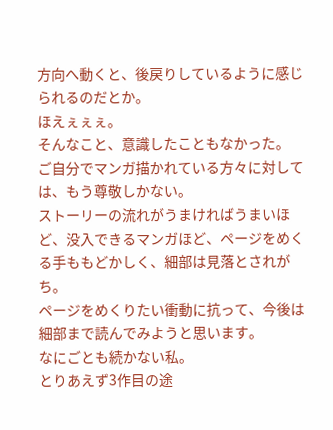方向へ動くと、後戻りしているように感じられるのだとか。
ほえぇぇぇ。
そんなこと、意識したこともなかった。
ご自分でマンガ描かれている方々に対しては、もう尊敬しかない。
ストーリーの流れがうまければうまいほど、没入できるマンガほど、ページをめくる手ももどかしく、細部は見落とされがち。
ページをめくりたい衝動に抗って、今後は細部まで読んでみようと思います。
なにごとも続かない私。
とりあえず3作目の途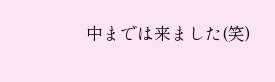中までは来ました(笑)